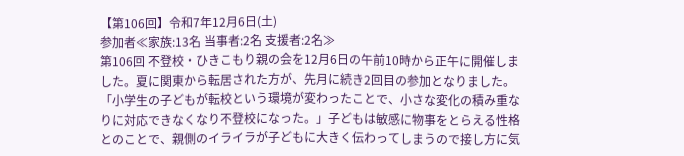【第106回】令和7年12月6日(土)
参加者≪家族:13名 当事者:2名 支援者:2名≫
第106回 不登校・ひきこもり親の会を12月6日の午前10時から正午に開催しました。夏に関東から転居された方が、先月に続き2回目の参加となりました。「小学生の子どもが転校という環境が変わったことで、小さな変化の積み重なりに対応できなくなり不登校になった。」子どもは敏感に物事をとらえる性格とのことで、親側のイライラが子どもに大きく伝わってしまうので接し方に気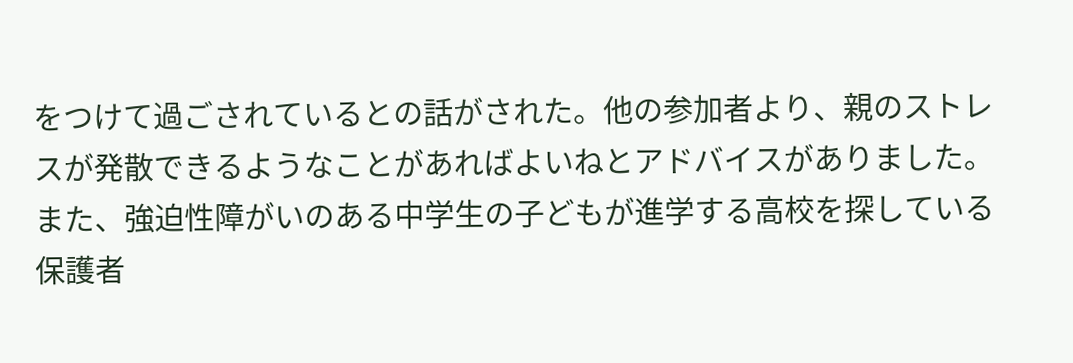をつけて過ごされているとの話がされた。他の参加者より、親のストレスが発散できるようなことがあればよいねとアドバイスがありました。
また、強迫性障がいのある中学生の子どもが進学する高校を探している保護者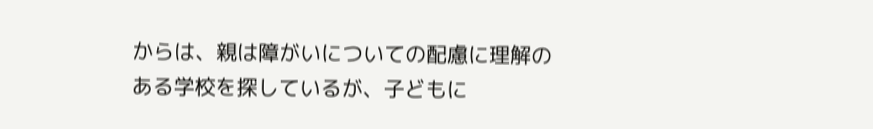からは、親は障がいについての配慮に理解のある学校を探しているが、子どもに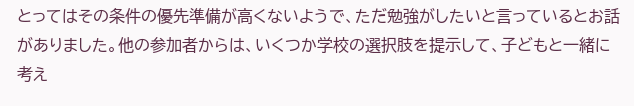とってはその条件の優先準備が高くないようで、ただ勉強がしたいと言っているとお話がありました。他の参加者からは、いくつか学校の選択肢を提示して、子どもと一緒に考え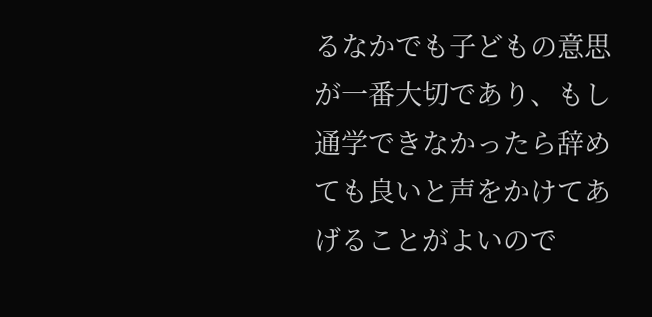るなかでも子どもの意思が一番大切であり、もし通学できなかったら辞めても良いと声をかけてあげることがよいので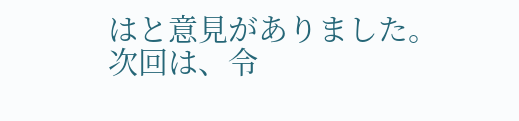はと意見がありました。
次回は、令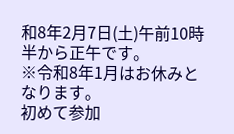和8年2月7日(土)午前10時半から正午です。
※令和8年1月はお休みとなります。
初めて参加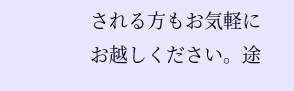される方もお気軽にお越しください。途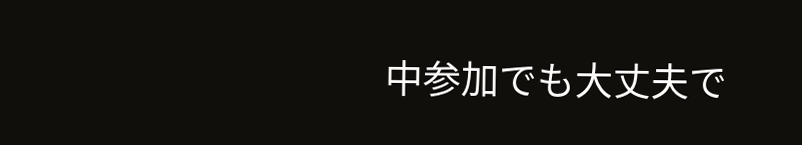中参加でも大丈夫で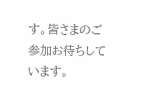す。皆さまのご参加お待ちしています。